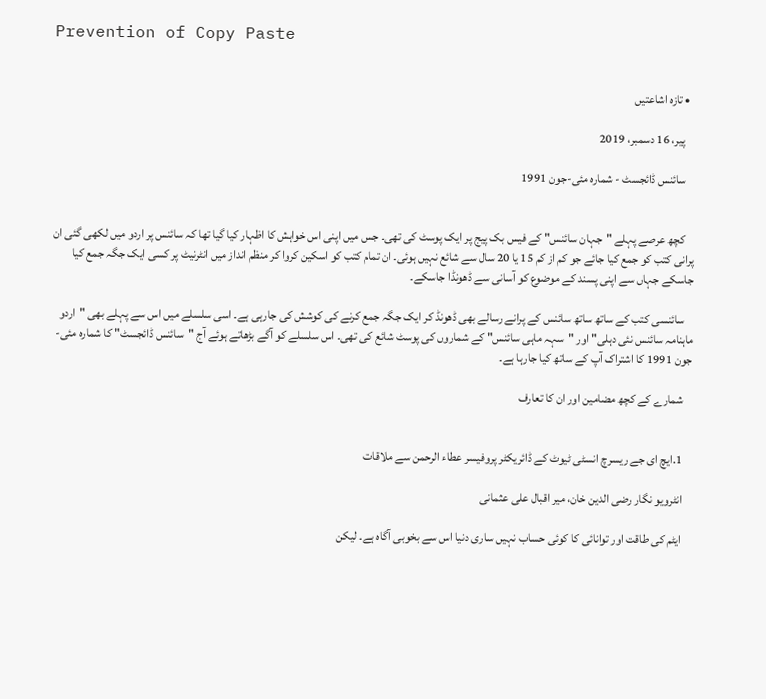Prevention of Copy Paste


  • تازہ اشاعتیں

    پیر، 16 دسمبر، 2019

    سائنس ڈائجسٹ - شمارہ مئی-جون 1991


    کچھ عرصے پہلے "جہان سائنس" کے فیس بک پیج پر ایک پوسٹ کی تھی۔ جس میں اپنی اس خواہش کا اظہار کیا گیا تھا کہ سائنس پر اردو میں لکھی گئی ان پرانی کتب کو جمع کیا جائے جو کم از کم 15 یا 20 سال سے شائع نہیں ہوئی۔ ان تمام کتب کو اسکین کروا کر منظم انداز میں انٹرنیٹ پر کسی ایک جگہ جمع کیا جاسکے جہاں سے اپنی پسند کے موضوع کو آسانی سے ڈھونڈا جاسکے۔

    سائنسی کتب کے ساتھ ساتھ سائنس کے پرانے رسالے بھی ڈھونڈ کر ایک جگہ جمع کرنے کی کوشش کی جارہی ہے۔ اسی سلسلے میں اس سے پہلے بھی "اردو ماہنامہ سائنس نئی دہلی" اور "سہہ ماہی سائنس" کے شماروں کی پوسٹ شائع کی تھی۔ اس سلسلے کو آگے بڑھاتے ہوئے آج "سائنس ڈائجسٹ" کا شمارہ مئی-جون 1991 کا اشتراک آپ کے ساتھ کیا جارہا ہے۔

    شمارے کے کچھ مضامین اور ان کا تعارف


    1.ایچ ای جے ریسرچ انسٹی ٹیوٹ کے ڈائریکٹر پروفیسر عطاء الرحمن سے ملاقات

    انٹرویو نگار رضی الدین خان، میر اقبال علی عثمانی

    ایٹم کی طاقت اور توانائی کا کوئی حساب نہیں ساری دنیا اس سے بخوبی آگاہ ہے۔ لیکن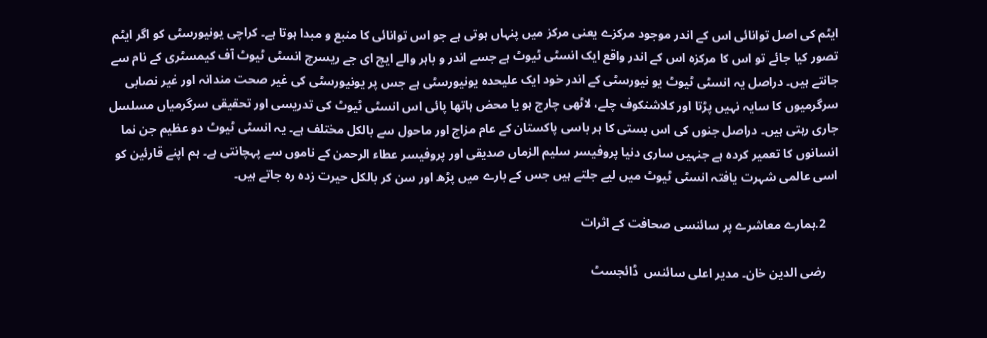ایٹم کی اصل توانائی اس کے اندر موجود مرکزے یعنی مرکز میں پنہاں ہوتی ہے جو اس توانائی کا منبع و مبدا ہوتا ہے۔ کراچی یونیورسٹی کو اگر ایٹم تصور کیا جائے تو اس کا مرکزہ اس کے اندر واقع ایک انسٹی ٹیوٹ ہے جسے اندر و باہر والے ایچ ای جے ریسرچ انسٹی ٹیوٹ آف کیمسٹری کے نام سے جانتے ہیں۔ دراصل یہ انسٹی ٹیوٹ یو نیورسٹی کے اندر خود ایک علیحدہ یونیورسٹی ہے جس پر یونیورسٹی کی غیر صحت مندانہ اور غیر نصابی سرگرمیوں کا سایہ نہیں پڑتا اور کلاشنکوف چلے، لاٹھی چارج ہو یا محض ہاتھا پائی اس انسٹی ٹیوٹ کی تدریسی اور تحقیقی سرگرمیاں مسلسل جاری رہتی ہیں۔ دراصل جنوں کی اس بستی کا ہر باسی پاکستان کے عام مزاج اور ماحول سے بالکل مختلف ہے۔ یہ انسٹی ٹیوٹ دو عظیم جن نما انسانوں کا تعمیر کردہ ہے جنہیں ساری دنیا پروفیسر سلیم الزماں صدیقی اور پروفیسر عطاء الرحمن کے ناموں سے پہچانتی ہے۔ ہم اپنے قارئین کو اسی عالمی شہرت یافتہ انسٹی ٹیوٹ میں لیے جلتے ہیں جس کے بارے میں پڑھ اور سن کر بالکل حیرت زدہ رہ جاتے ہیں۔

    2.ہمارے معاشرے پر سائنسی صحافت کے اثرات

    رضی الدین خان۔ مدیر اعلی سائنس  ڈائجسٹ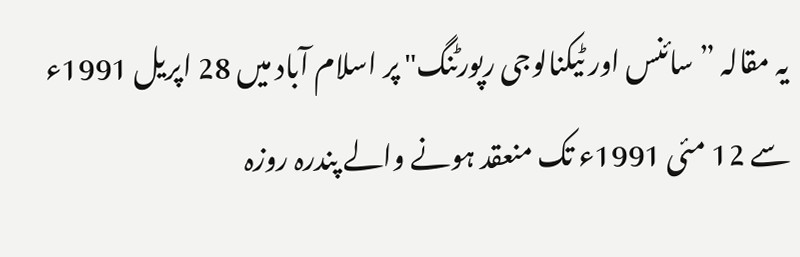یہ مقالہ ”سائنس اور ٹیکنالوجی رپورٹنگ" پر اسلام آباد میں 28 اپریل 1991ء سے 12 مئی 1991ء تک منعقد ہونے والے پندرہ روزہ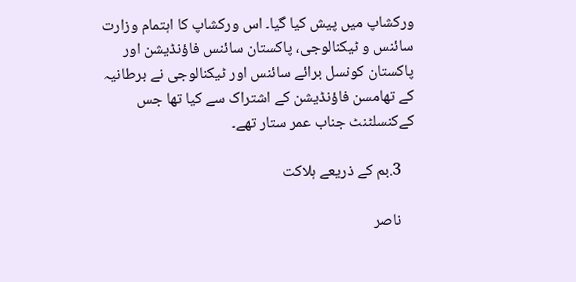ورکشاپ میں پیش کیا گیا۔ اس ورکشاپ کا اہتمام وزارت سائنس و ٹیکنالوجی، پاکستان سائنس فاؤنڈیشن اور پاکستان کونسل برائے سائنس اور ٹیکنالوجی نے برطانیہ کے تھامسن فاؤنڈیشن کے اشتراک سے کیا تھا جس کےکنسلٹنٹ جناب عمر ستار تھے۔

    3.بم کے ذریعے ہلاکت

    ناصر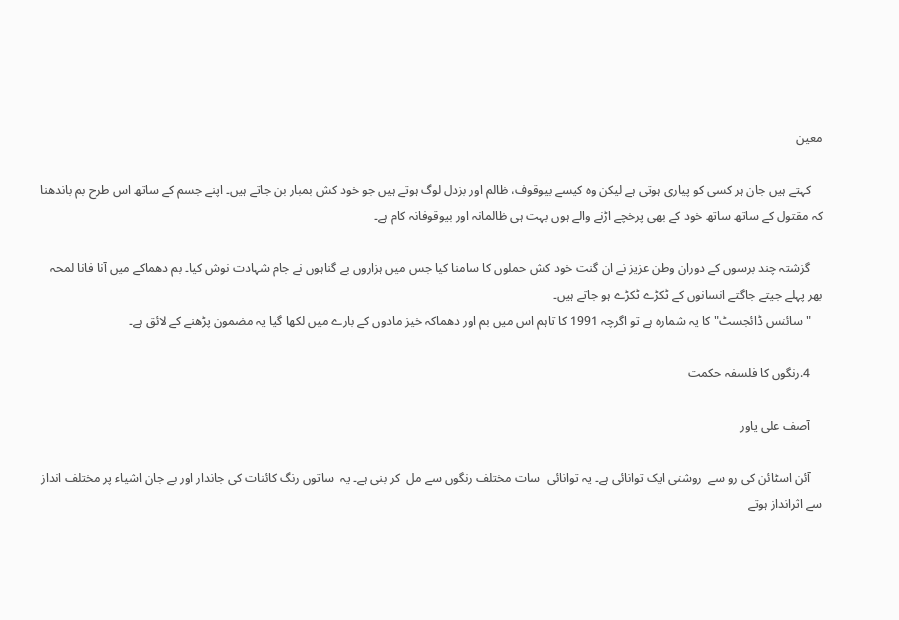معین

    کہتے ہیں جان ہر کسی کو پیاری ہوتی ہے لیکن وہ کیسے بیوقوف، ظالم اور بزدل لوگ ہوتے ہیں جو خود کش بمبار بن جاتے ہیں۔ اپنے جسم کے ساتھ اس طرح بم باندھنا کہ مقتول کے ساتھ ساتھ خود کے بھی پرخچے اڑنے والے ہوں بہت ہی ظالمانہ اور بیوقوفانہ کام ہے۔

    گزشتہ چند برسوں کے دوران وطن عزیز نے ان گنت خود کش حملوں کا سامنا کیا جس میں ہزاروں بے گناہوں نے جام شہادت نوش کیا۔ بم دھماکے میں آنا فانا لمحہ بھر پہلے جیتے جاگتے انسانوں کے ٹکڑے ٹکڑے ہو جاتے ہیں۔
    "سائنس ڈائجسٹ" کا یہ شمارہ ہے تو اگرچہ 1991 کا تاہم اس میں بم اور دھماکہ خیز مادوں کے بارے میں لکھا گیا یہ مضمون پڑھنے کے لائق ہے۔

    4.رنگوں کا فلسفہ حکمت

    آصف علی یاور

    آئن اسٹائن کی رو سے  روشنی ایک توانائی ہے۔ یہ توانائی  سات مختلف رنگوں سے مل  کر بنی ہے۔ یہ  ساتوں رنگ کائنات کی جاندار اور بے جان اشیاء پر مختلف انداز سے اثرانداز ہوتے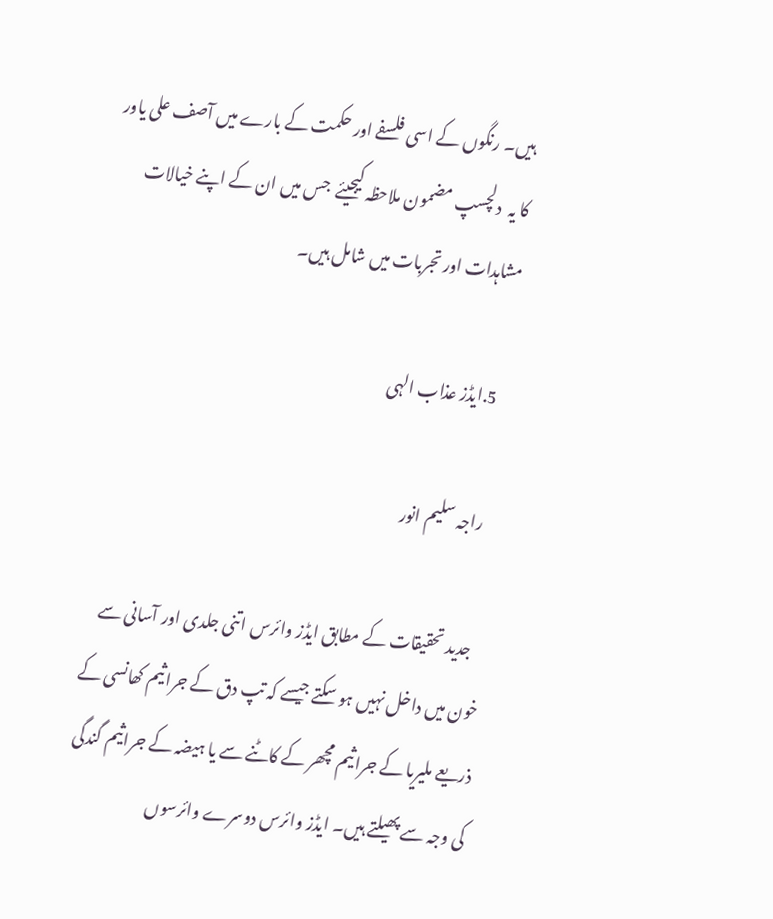ہیں۔ رنگوں کے اسی فلسفے اور حکمت کے بارے میں آصف علی یاور کا یہ  دلچسپ مضمون ملاحظہ کیجیئے  جس میں ان کے اپنے خیالات مشاہدات اور تجربات میں شامل ہیں۔

    5.ایڈز عذاب الہی

    راجہ سلیم انور

    جدید تحقیقات کے مطابق ایڈز وائرس اتنی جلدی اور آسانی سے خون میں داخل نہیں ہو سکتے جیسے کہ تپ دق کے جراثیم کھانسی کے ذریعے ملیریا کے جراثیم مچھر کے کاٹنے سے یا ہیضہ کے جراثیم گندگی کی وجہ سے پھیلتے ہیں۔ ایڈز وائرس دوسرے وائرسوں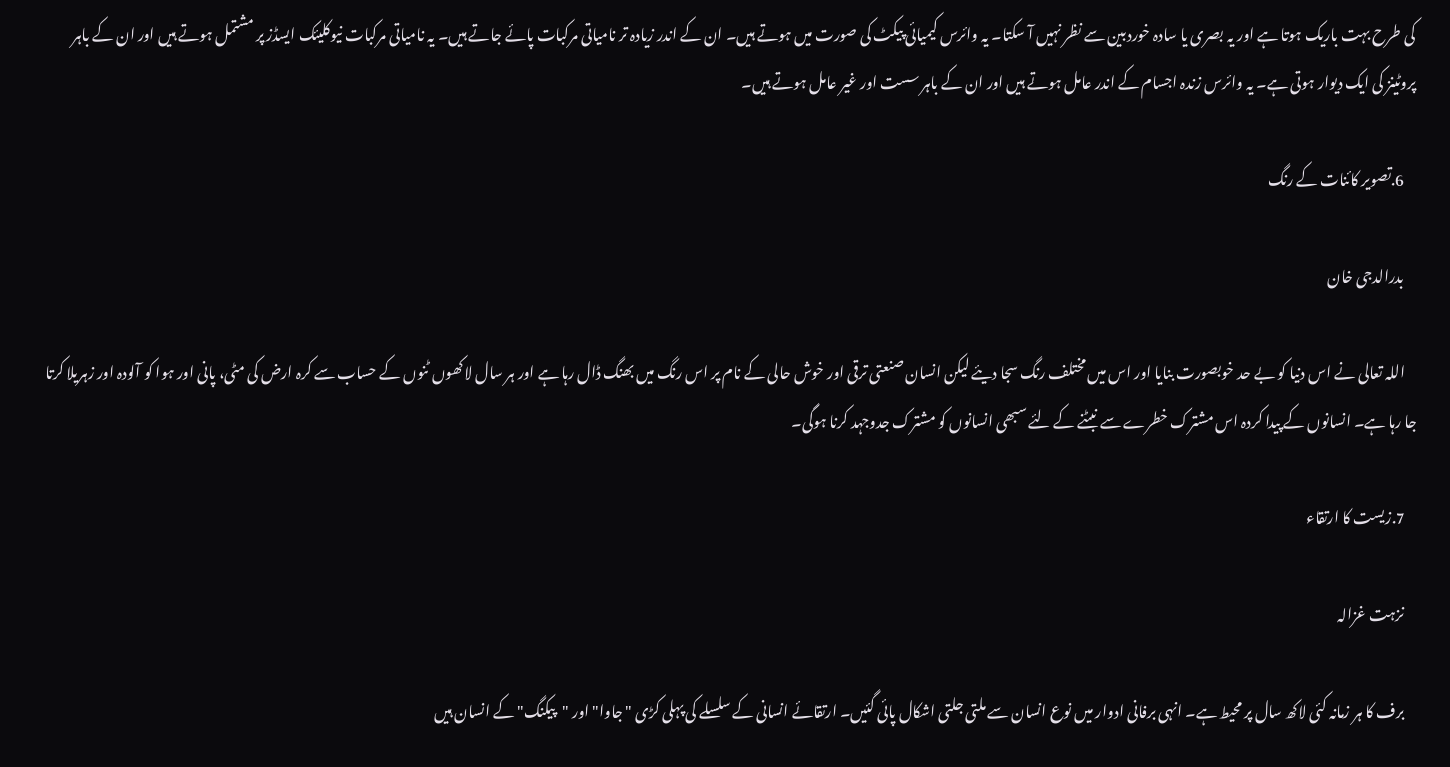کی طرح بہت باریک ہوتا ہے اور یہ بصری یا سادہ خوردبین سے نظر نہیں آ سکتا۔ یہ وائرس کیمیائی پیکٹ کی صورت میں ہوتے ہیں۔ ان کے اندر زیادہ تر نامیاتی مرکبات پائے جاتے ہیں۔ یہ نامیاتی مرکبات نیوکلیئک ایسڈز پر مشتمل ہوتے ہیں اور ان کے باہر پروٹینز کی ایک دیوار ہوتی ہے۔ یہ وائرس زندہ اجسام کے اندر عامل ہوتے ہیں اور ان کے باہر سست اور غیر عامل ہوتے ہیں۔

    6.تصویر کائنات کے رنگ

    بدرالدجی خان

    اللہ تعالی نے اس دنیا کو بے حد خوبصورت بنایا اور اس میں مختلف رنگ سجا دیئے لیکن انسان صنعتی ترقی اور خوش حالی کے نام پر اس رنگ میں بھنگ ڈال رہا ہے اور ہر سال لاکھوں ٹنوں کے حساب سے کرہ ارض کی مٹی، پانی اور ہوا کو آلودہ اور زہریلا کرتا جا رہا ہے۔ انسانوں کے پیدا کردہ اس مشترک خطرے سے نبٹنے کے لئے سبھی انسانوں کو مشترک جدوجہد کرنا ہوگی۔

    7.زیست کا ارتقاء

    نزہت غزالہ

    برف کا ہر زمانہ کئی لاکھ سال پر محیط ہے۔ انہی برفانی ادوار میں نوع انسان سے ملتی جلتی اشکال پائی گئیں۔ ارتقائے انسانی کے سلسلے کی پہلی کڑی "جاوا" اور "پیکنگ" کے انسان ہیں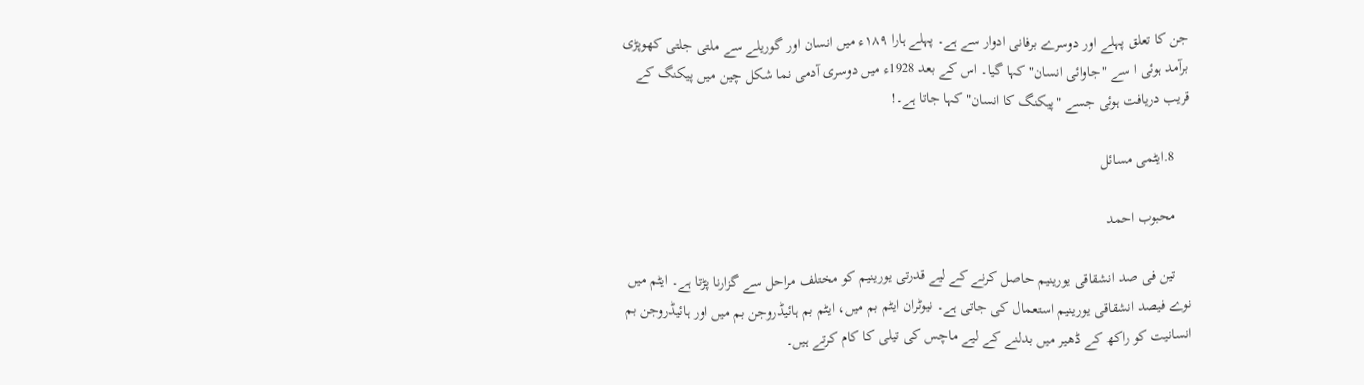جن کا تعلق پہلے اور دوسرے برفانی ادوار سے ہے۔ پہلے ہارا ۱۸۹ء میں انسان اور گوریلے سے ملتی جلتی کھوپڑی برآمد ہوئی ا سے "جاوائی انسان" کہا گیا۔ اس کے بعد 1928ء میں دوسری آدمی نما شکل چین میں پیکنگ کے قریب دریافت ہوئی جسے "پیکنگ کا انسان" کہا جاتا ہے۔!

    8.ایٹمی مسائل

    محبوب احمد

    تین فی صد انشقاقی یورینیم حاصل کرنے کے لیے قدرتی یورینیم کو مختلف مراحل سے گزارنا پڑتا ہے۔ ایٹم میں نوے فیصد انشقاقی یورینیم استعمال کی جاتی ہے۔ نیوٹران ایٹم بم میں، ایٹم بم ہائیڈروجن بم میں اور ہائیڈروجن بم انسانیت کو راکھ کے ڈھیر میں بدلنے کے لیے ماچس کی تیلی کا کام کرتے ہیں۔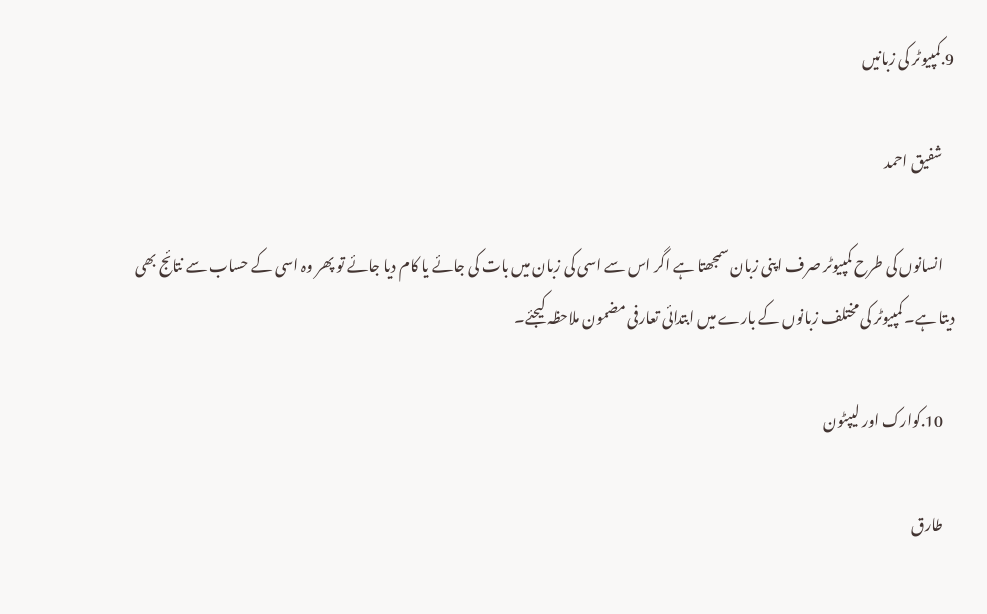9.کمپیوٹر کی زبانیں

    شفیق احمد

    انسانوں کی طرح کمپیوٹر صرف اپنی زبان سمجھتا ہے اگر اس سے اسی کی زبان میں بات کی جائے یا کام دیا جائے تو پھر وہ اسی کے حساب سے نتائج بھی دیتا ہے۔ کمپیوٹر کی مختلف زبانوں کے بارے میں ابتدائی تعارفی مضمون ملاحظہ کیجئے۔

    10.کوارک اور لیپٹون

    طارق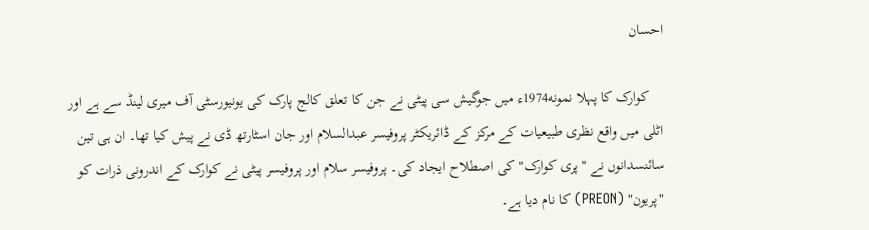احسان

    کوارک کا پہلا نمونه1974ء میں جوگیش سی پیٹی نے جن کا تعلق کالج پارک کی یونیورسٹی آف میری لینڈ سے ہے اور اٹلی میں واقع نظری طبیعیات کے مرکز کے ڈائریکٹر پروفیسر عبدالسلام اور جان اسٹارتھ ڈی نے پیش کیا تھا۔ ان ہی تین سائنسدانوں نے "پری کوارک" کی اصطلاح ایجاد کی۔ پروفیسر سلام اور پروفیسر پیٹی نے کوارک کے اندرونی ذرات کو "پریون" (PREON) کا نام دیا ہے۔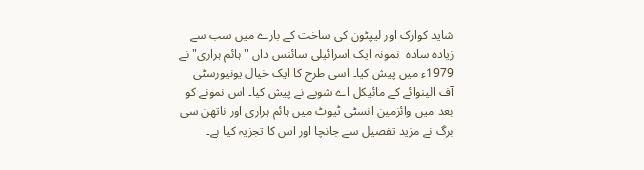شاید کوارک اور لیپٹون کی ساخت کے بارے میں سب سے زیادہ سادہ  نمونہ ایک اسرائیلی سائنس داں "ہائم ہراری" نے 1979ء میں پیش کیا۔ اسی طرح کا ایک خیال یونیورسٹی آف الینوائے کے مائیکل اے شوپے نے پیش کیا۔ اس نمونے کو بعد میں وائزمین انسٹی ٹیوٹ میں ہائم ہراری اور ناتھن سی برگ نے مزید تفصیل سے جانچا اور اس کا تجزیہ کیا ہے۔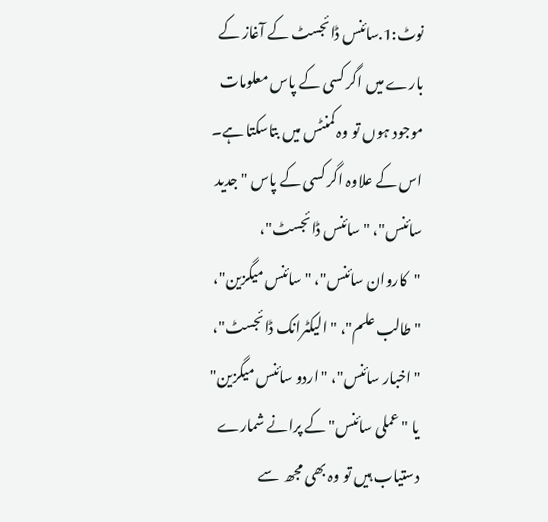نوٹ:1.سائنس ڈائجسٹ کے آغاز کے بارے میں اگر کسی کے پاس معلومات موجود ہوں تو وہ کمنٹس میں بتاسکتا ہے۔ اس کے علاوہ اگر کسی کے پاس "جدید سائنس"، "سائنس ڈائجسٹ"، "کاروان سائنس"، "سائنس میگزین"، "طالب علم"، "الیکٹرانک ڈائجسٹ"، "اخبار سائنس"، "اردو سائنس میگزین" یا "عملی سائنس" کے پرانے شمارے دستیاب ہیں تو وہ بھی مجھ  سے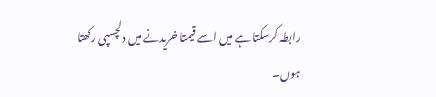رابطہ کرسکتا ہے میں اسے قیمتا خریدنے میں دلچسپی رکھتا ہوں۔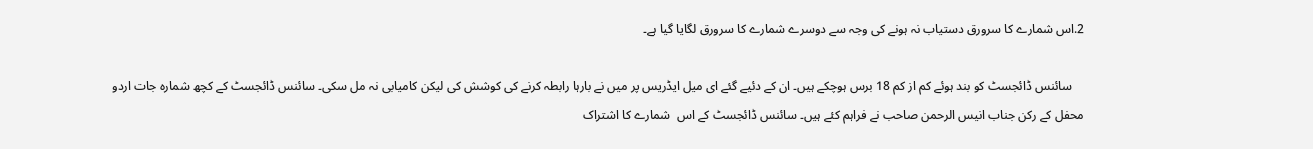2.اس شمارے کا سرورق دستیاب نہ ہونے کی وجہ سے دوسرے شمارے کا سرورق لگایا گیا ہے۔

    سائنس ڈائجسٹ کو بند ہوئے کم از کم 18 برس ہوچکے ہیں۔ ان کے دئیے گئے ای میل ایڈریس پر میں نے بارہا رابطہ کرنے کی کوشش کی لیکن کامیابی نہ مل سکی۔ سائنس ڈائجسٹ کے کچھ شمارہ جات اردو محفل کے رکن جناب انیس الرحمن صاحب نے فراہم کئے ہیں۔ سائنس ڈائجسٹ کے اس  شمارے کا اشتراک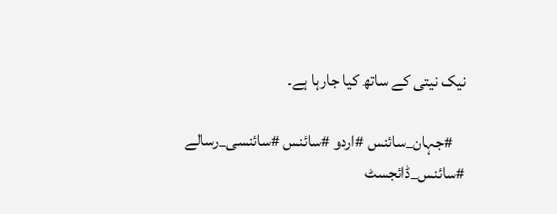نیک نیتی کے ساتھ کیا جارہا ہے۔

    #جہان_سائنس #اردو #سائنس #سائنسی_رسالے #سائنس_ڈائجسٹ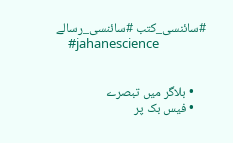#سائنسی_کتب #سائنسی_رسالے
    #jahanescience


    • بلاگر میں تبصرے
    • فیس بک پر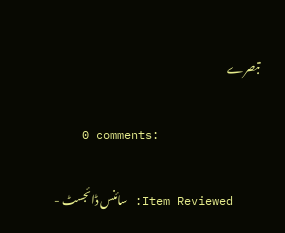تبصرے

    0 comments:

    Item Reviewed: سائنس ڈائجسٹ -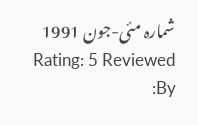شمارہ مئی-جون 1991 Rating: 5 Reviewed By: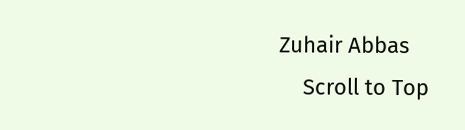Zuhair Abbas
    Scroll to Top